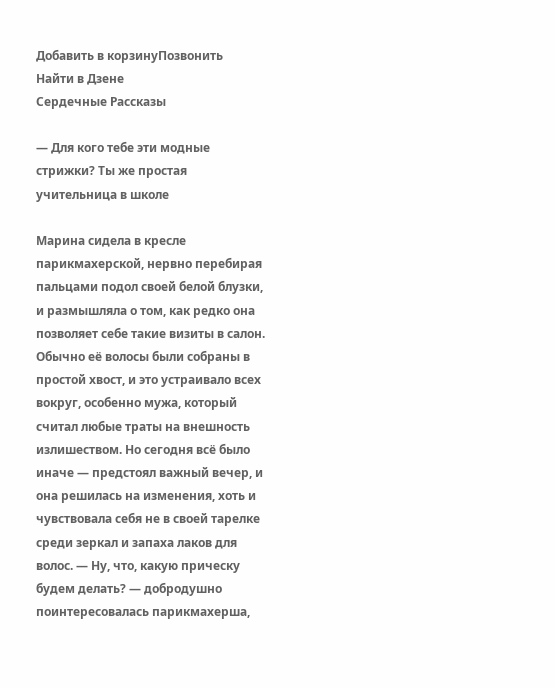Добавить в корзинуПозвонить
Найти в Дзене
Сердечные Рассказы

— Для кого тебе эти модные стрижки? Ты же простая учительница в школе

Марина сидела в кресле парикмахерской, нервно перебирая пальцами подол своей белой блузки, и размышляла о том, как редко она позволяет себе такие визиты в салон. Обычно её волосы были собраны в простой хвост, и это устраивало всех вокруг, особенно мужа, который считал любые траты на внешность излишеством. Но сегодня всё было иначе — предстоял важный вечер, и она решилась на изменения, хоть и чувствовала себя не в своей тарелке среди зеркал и запаха лаков для волос. — Ну, что, какую прическу будем делать? — добродушно поинтересовалась парикмахерша,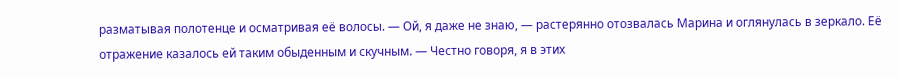разматывая полотенце и осматривая её волосы. — Ой, я даже не знаю, — растерянно отозвалась Марина и оглянулась в зеркало. Её отражение казалось ей таким обыденным и скучным. — Честно говоря, я в этих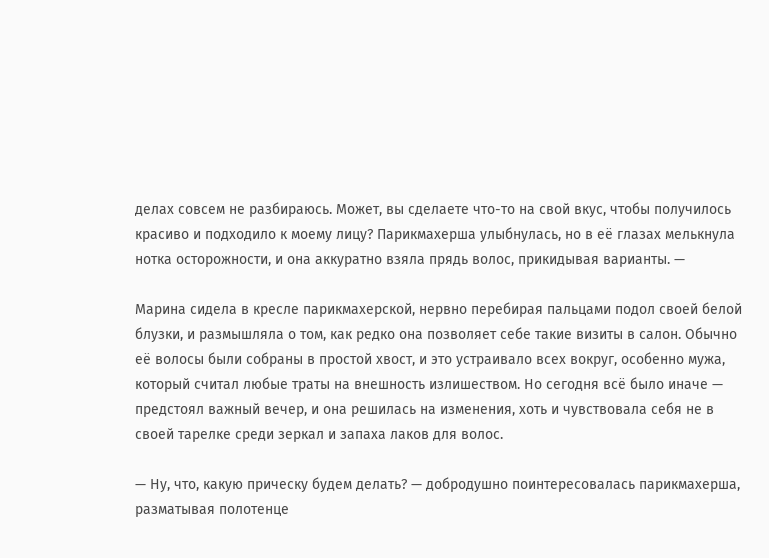делах совсем не разбираюсь. Может, вы сделаете что-то на свой вкус, чтобы получилось красиво и подходило к моему лицу? Парикмахерша улыбнулась, но в её глазах мелькнула нотка осторожности, и она аккуратно взяла прядь волос, прикидывая варианты. —

Марина сидела в кресле парикмахерской, нервно перебирая пальцами подол своей белой блузки, и размышляла о том, как редко она позволяет себе такие визиты в салон. Обычно её волосы были собраны в простой хвост, и это устраивало всех вокруг, особенно мужа, который считал любые траты на внешность излишеством. Но сегодня всё было иначе — предстоял важный вечер, и она решилась на изменения, хоть и чувствовала себя не в своей тарелке среди зеркал и запаха лаков для волос.

— Ну, что, какую прическу будем делать? — добродушно поинтересовалась парикмахерша, разматывая полотенце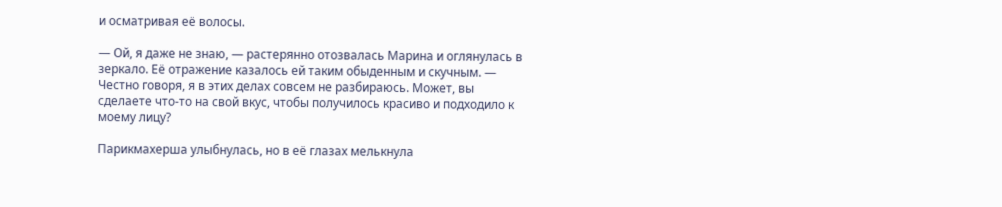и осматривая её волосы.

— Ой, я даже не знаю, — растерянно отозвалась Марина и оглянулась в зеркало. Её отражение казалось ей таким обыденным и скучным. — Честно говоря, я в этих делах совсем не разбираюсь. Может, вы сделаете что-то на свой вкус, чтобы получилось красиво и подходило к моему лицу?

Парикмахерша улыбнулась, но в её глазах мелькнула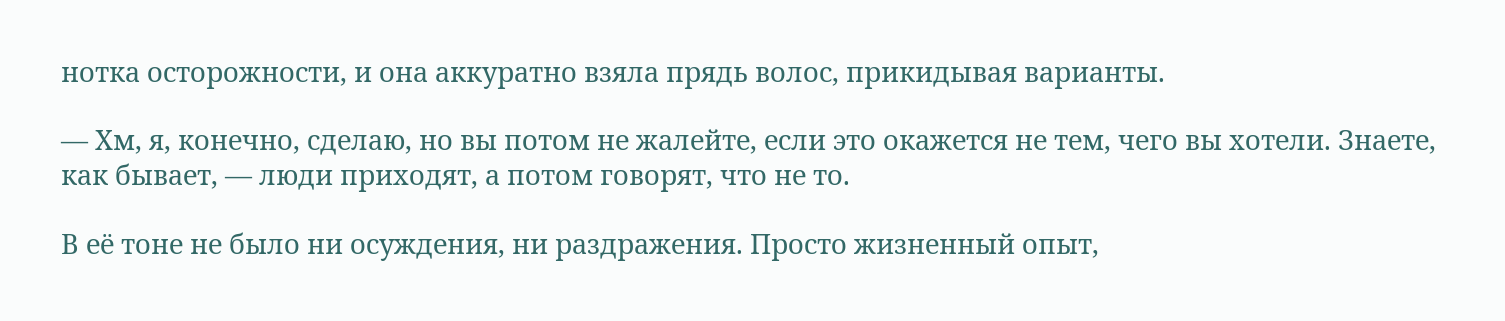нотка осторожности, и она аккуратно взяла прядь волос, прикидывая варианты.

— Хм, я, конечно, сделаю, но вы потом не жалейте, если это окажется не тем, чего вы хотели. Знаете, как бывает, — люди приходят, а потом говорят, что не то.

В её тоне не было ни осуждения, ни раздражения. Просто жизненный опыт,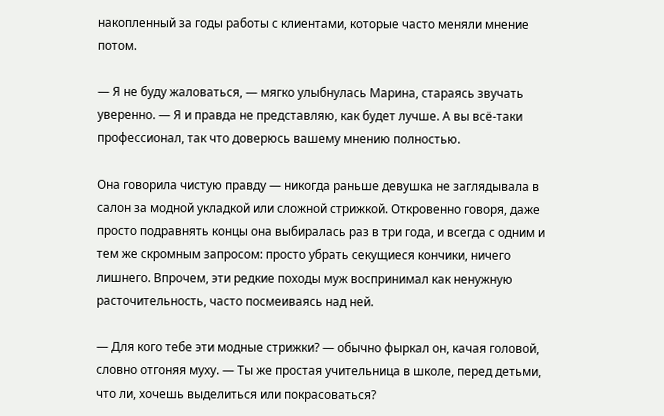накопленный за годы работы с клиентами, которые часто меняли мнение потом.

— Я не буду жаловаться, — мягко улыбнулась Марина, стараясь звучать уверенно. — Я и правда не представляю, как будет лучше. А вы всё-таки профессионал, так что доверюсь вашему мнению полностью.

Она говорила чистую правду — никогда раньше девушка не заглядывала в салон за модной укладкой или сложной стрижкой. Откровенно говоря, даже просто подравнять концы она выбиралась раз в три года, и всегда с одним и тем же скромным запросом: просто убрать секущиеся кончики, ничего лишнего. Впрочем, эти редкие походы муж воспринимал как ненужную расточительность, часто посмеиваясь над ней.

— Для кого тебе эти модные стрижки? — обычно фыркал он, качая головой, словно отгоняя муху. — Ты же простая учительница в школе, перед детьми, что ли, хочешь выделиться или покрасоваться?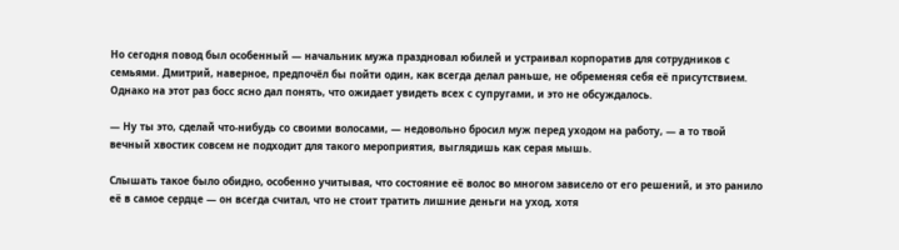Но сегодня повод был особенный — начальник мужа праздновал юбилей и устраивал корпоратив для сотрудников с семьями. Дмитрий, наверное, предпочёл бы пойти один, как всегда делал раньше, не обременяя себя её присутствием. Однако на этот раз босс ясно дал понять, что ожидает увидеть всех с супругами, и это не обсуждалось.

— Ну ты это, сделай что-нибудь со своими волосами, — недовольно бросил муж перед уходом на работу, — а то твой вечный хвостик совсем не подходит для такого мероприятия, выглядишь как серая мышь.

Слышать такое было обидно, особенно учитывая, что состояние её волос во многом зависело от его решений, и это ранило её в самое сердце — он всегда считал, что не стоит тратить лишние деньги на уход, хотя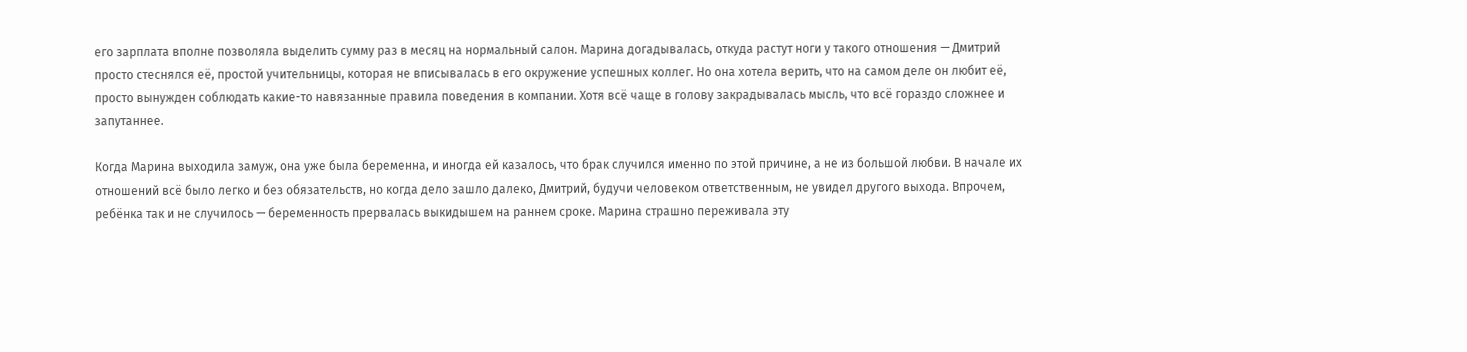его зарплата вполне позволяла выделить сумму раз в месяц на нормальный салон. Марина догадывалась, откуда растут ноги у такого отношения — Дмитрий просто стеснялся её, простой учительницы, которая не вписывалась в его окружение успешных коллег. Но она хотела верить, что на самом деле он любит её, просто вынужден соблюдать какие-то навязанные правила поведения в компании. Хотя всё чаще в голову закрадывалась мысль, что всё гораздо сложнее и запутаннее.

Когда Марина выходила замуж, она уже была беременна, и иногда ей казалось, что брак случился именно по этой причине, а не из большой любви. В начале их отношений всё было легко и без обязательств, но когда дело зашло далеко, Дмитрий, будучи человеком ответственным, не увидел другого выхода. Впрочем, ребёнка так и не случилось — беременность прервалась выкидышем на раннем сроке. Марина страшно переживала эту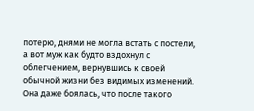потерю, днями не могла встать с постели, а вот муж как будто вздохнул с облегчением, вернувшись к своей обычной жизни без видимых изменений. Она даже боялась, что после такого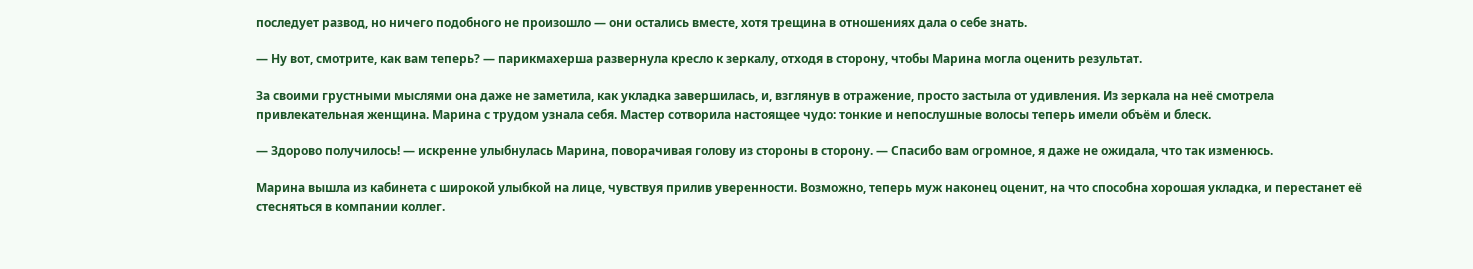последует развод, но ничего подобного не произошло — они остались вместе, хотя трещина в отношениях дала о себе знать.

— Ну вот, смотрите, как вам теперь? — парикмахерша развернула кресло к зеркалу, отходя в сторону, чтобы Марина могла оценить результат.

За своими грустными мыслями она даже не заметила, как укладка завершилась, и, взглянув в отражение, просто застыла от удивления. Из зеркала на неё смотрела привлекательная женщина. Марина с трудом узнала себя. Мастер сотворила настоящее чудо: тонкие и непослушные волосы теперь имели объём и блеск.

— Здорово получилось! — искренне улыбнулась Марина, поворачивая голову из стороны в сторону. — Спасибо вам огромное, я даже не ожидала, что так изменюсь.

Марина вышла из кабинета с широкой улыбкой на лице, чувствуя прилив уверенности. Возможно, теперь муж наконец оценит, на что способна хорошая укладка, и перестанет её стесняться в компании коллег.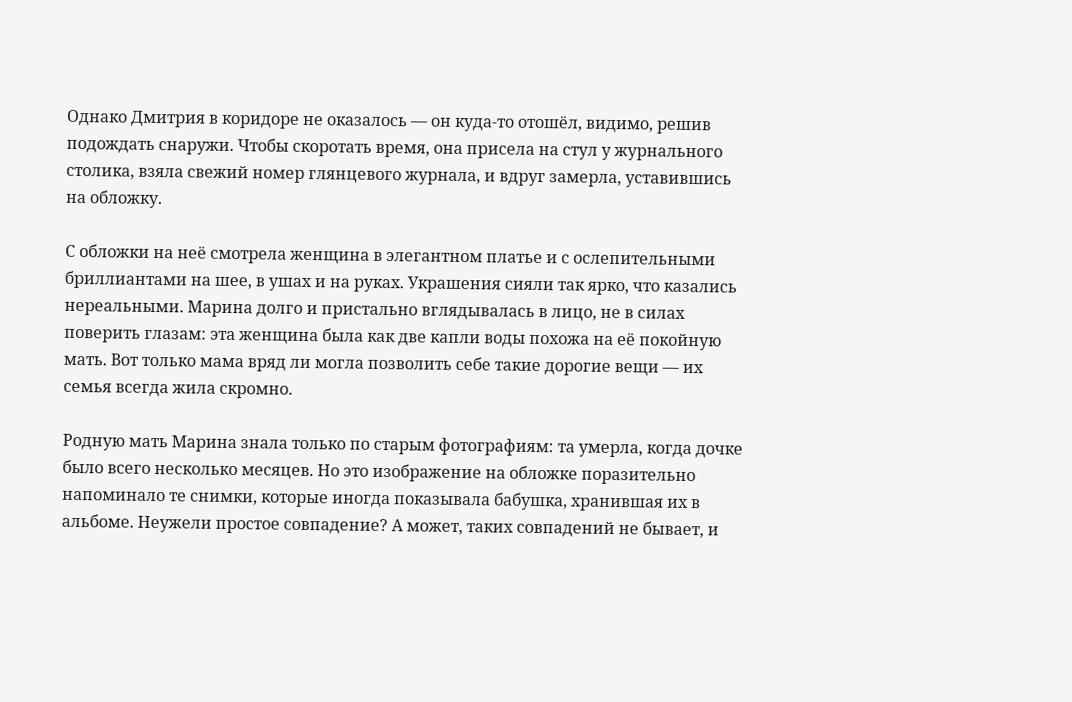Однако Дмитрия в коридоре не оказалось — он куда-то отошёл, видимо, решив подождать снаружи. Чтобы скоротать время, она присела на стул у журнального столика, взяла свежий номер глянцевого журнала, и вдруг замерла, уставившись на обложку.

С обложки на неё смотрела женщина в элегантном платье и с ослепительными бриллиантами на шее, в ушах и на руках. Украшения сияли так ярко, что казались нереальными. Марина долго и пристально вглядывалась в лицо, не в силах поверить глазам: эта женщина была как две капли воды похожа на её покойную мать. Вот только мама вряд ли могла позволить себе такие дорогие вещи — их семья всегда жила скромно.

Родную мать Марина знала только по старым фотографиям: та умерла, когда дочке было всего несколько месяцев. Но это изображение на обложке поразительно напоминало те снимки, которые иногда показывала бабушка, хранившая их в альбоме. Неужели простое совпадение? А может, таких совпадений не бывает, и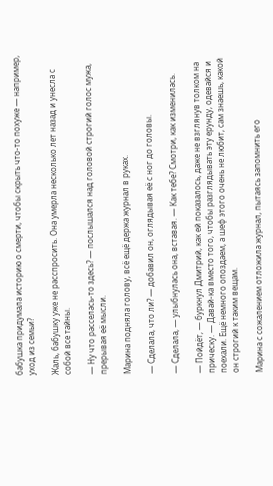бабушка придумала историю о смерти, чтобы скрыть что-то похуже — например, уход из семьи?

Жаль, бабушку уже не расспросить. Она умерла несколько лет назад и унесла с собой все тайны.

— Ну что расселась-то здесь? — послышался над головой строгий голос мужа, прерывая её мысли.

Марина подняла голову, всё ещё держа журнал в руках.

— Сделала, что ли? — добавил он, оглядывая её с ног до головы.

— Сделала, — улыбнулась она, вставая. — Как тебе? Смотри, как изменилась.

— Пойдёт, — буркнул Дмитрий, как ей показалось, даже не взглянув толком на прическу. — Давай-ка вместо того, чтобы разглядывать эту ерунду, одевайся и поехали. Ещё немного опоздаем, а шеф этого очень не любит, сам знаешь, какой он строгий к таким вещам.

Марина с сожалением отложила журнал, пытаясь запомнить его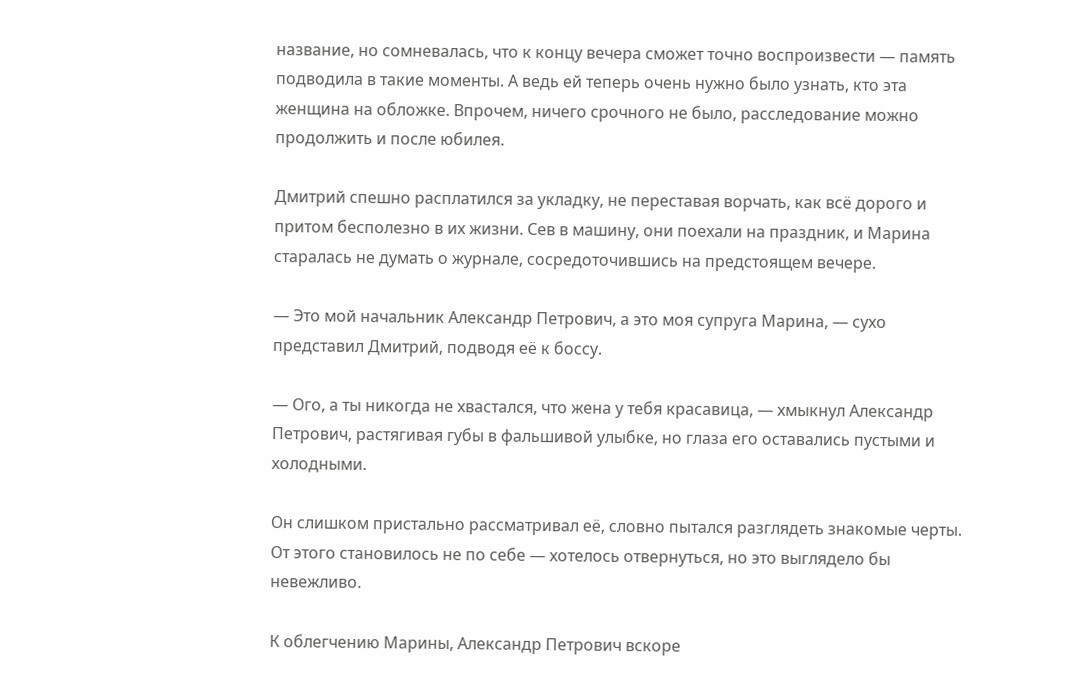название, но сомневалась, что к концу вечера сможет точно воспроизвести — память подводила в такие моменты. А ведь ей теперь очень нужно было узнать, кто эта женщина на обложке. Впрочем, ничего срочного не было, расследование можно продолжить и после юбилея.

Дмитрий спешно расплатился за укладку, не переставая ворчать, как всё дорого и притом бесполезно в их жизни. Сев в машину, они поехали на праздник, и Марина старалась не думать о журнале, сосредоточившись на предстоящем вечере.

— Это мой начальник Александр Петрович, а это моя супруга Марина, — сухо представил Дмитрий, подводя её к боссу.

— Ого, а ты никогда не хвастался, что жена у тебя красавица, — хмыкнул Александр Петрович, растягивая губы в фальшивой улыбке, но глаза его оставались пустыми и холодными.

Он слишком пристально рассматривал её, словно пытался разглядеть знакомые черты. От этого становилось не по себе — хотелось отвернуться, но это выглядело бы невежливо.

К облегчению Марины, Александр Петрович вскоре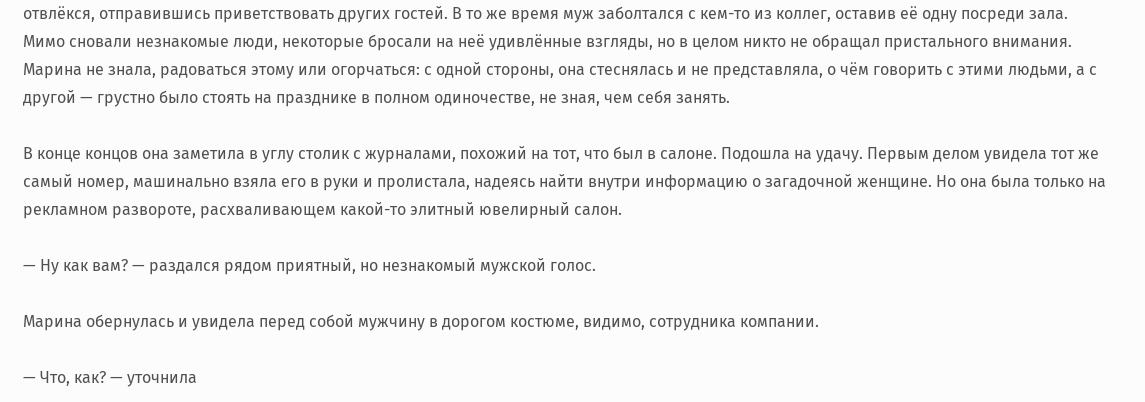отвлёкся, отправившись приветствовать других гостей. В то же время муж заболтался с кем-то из коллег, оставив её одну посреди зала. Мимо сновали незнакомые люди, некоторые бросали на неё удивлённые взгляды, но в целом никто не обращал пристального внимания. Марина не знала, радоваться этому или огорчаться: с одной стороны, она стеснялась и не представляла, о чём говорить с этими людьми, а с другой — грустно было стоять на празднике в полном одиночестве, не зная, чем себя занять.

В конце концов она заметила в углу столик с журналами, похожий на тот, что был в салоне. Подошла на удачу. Первым делом увидела тот же самый номер, машинально взяла его в руки и пролистала, надеясь найти внутри информацию о загадочной женщине. Но она была только на рекламном развороте, расхваливающем какой-то элитный ювелирный салон.

— Ну как вам? — раздался рядом приятный, но незнакомый мужской голос.

Марина обернулась и увидела перед собой мужчину в дорогом костюме, видимо, сотрудника компании.

— Что, как? — уточнила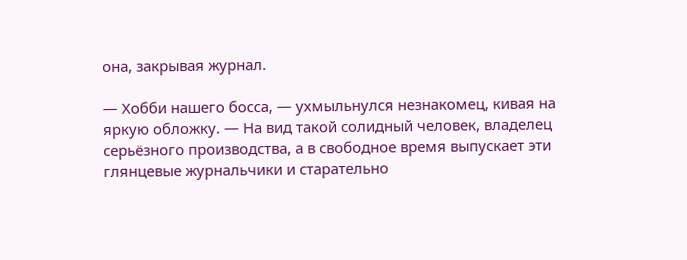она, закрывая журнал.

— Хобби нашего босса, — ухмыльнулся незнакомец, кивая на яркую обложку. — На вид такой солидный человек, владелец серьёзного производства, а в свободное время выпускает эти глянцевые журнальчики и старательно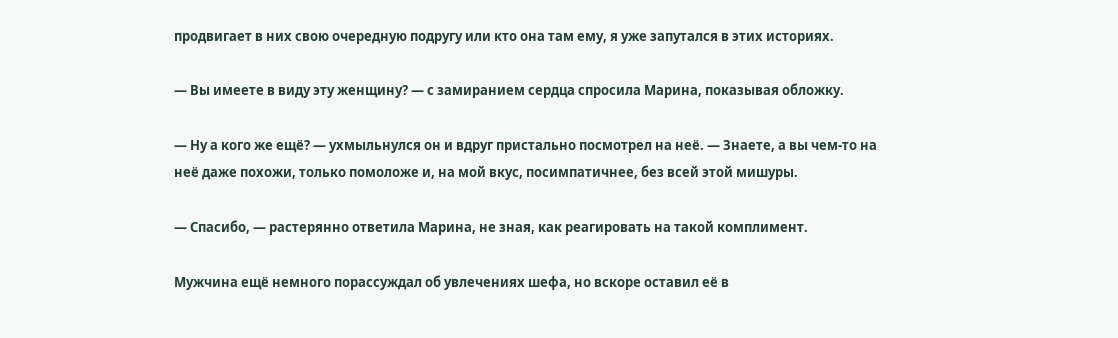продвигает в них свою очередную подругу или кто она там ему, я уже запутался в этих историях.

— Вы имеете в виду эту женщину? — с замиранием сердца спросила Марина, показывая обложку.

— Ну а кого же ещё? — ухмыльнулся он и вдруг пристально посмотрел на неё. — Знаете, а вы чем-то на неё даже похожи, только помоложе и, на мой вкус, посимпатичнее, без всей этой мишуры.

— Спасибо, — растерянно ответила Марина, не зная, как реагировать на такой комплимент.

Мужчина ещё немного порассуждал об увлечениях шефа, но вскоре оставил её в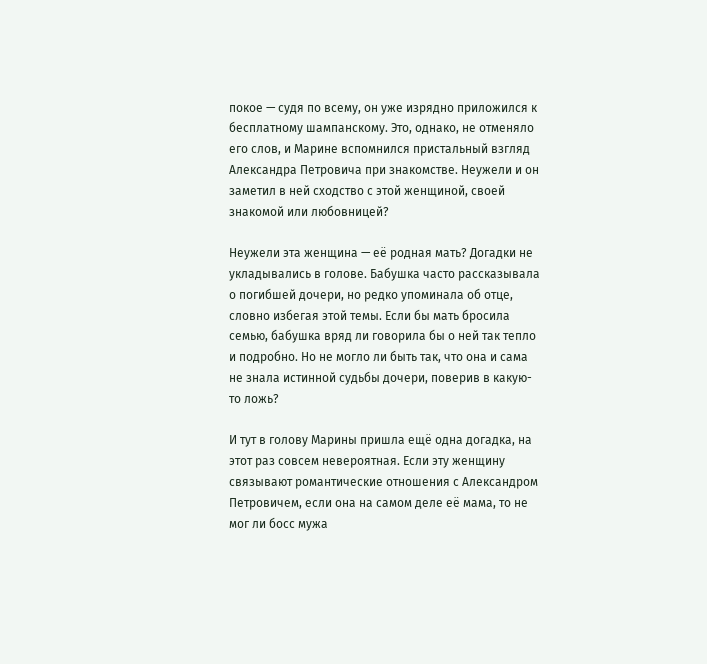покое — судя по всему, он уже изрядно приложился к бесплатному шампанскому. Это, однако, не отменяло его слов, и Марине вспомнился пристальный взгляд Александра Петровича при знакомстве. Неужели и он заметил в ней сходство с этой женщиной, своей знакомой или любовницей?

Неужели эта женщина — её родная мать? Догадки не укладывались в голове. Бабушка часто рассказывала о погибшей дочери, но редко упоминала об отце, словно избегая этой темы. Если бы мать бросила семью, бабушка вряд ли говорила бы о ней так тепло и подробно. Но не могло ли быть так, что она и сама не знала истинной судьбы дочери, поверив в какую-то ложь?

И тут в голову Марины пришла ещё одна догадка, на этот раз совсем невероятная. Если эту женщину связывают романтические отношения с Александром Петровичем, если она на самом деле её мама, то не мог ли босс мужа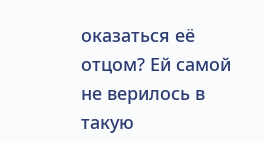оказаться её отцом? Ей самой не верилось в такую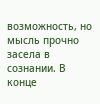возможность, но мысль прочно засела в сознании. В конце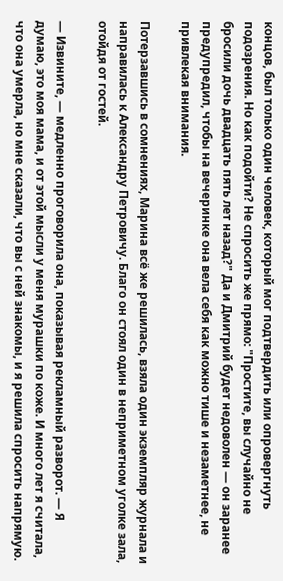концов, был только один человек, который мог подтвердить или опровергнуть подозрения. Но как подойти? Не спросить же прямо: "Простите, вы случайно не бросили дочь двадцать пять лет назад?" Да и Дмитрий будет недоволен — он заранее предупредил, чтобы на вечеринке она вела себя как можно тише и незаметнее, не привлекая внимания.

Потерзавшись в сомнениях, Марина всё же решилась, взяла один экземпляр журнала и направилась к Александру Петровичу. Благо он стоял один в неприметном уголке зала, отойдя от гостей.

— Извините, — медленно проговорила она, показывая рекламный разворот. — Я думаю, это моя мама, и от этой мысли у меня мурашки по коже. И много лет я считала, что она умерла, но мне сказали, что вы с ней знакомы, и я решила спросить напрямую.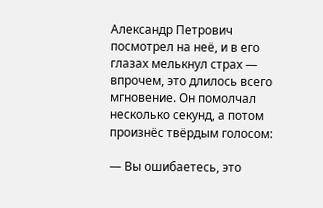Александр Петрович посмотрел на неё, и в его глазах мелькнул страх — впрочем, это длилось всего мгновение. Он помолчал несколько секунд, а потом произнёс твёрдым голосом:

— Вы ошибаетесь, это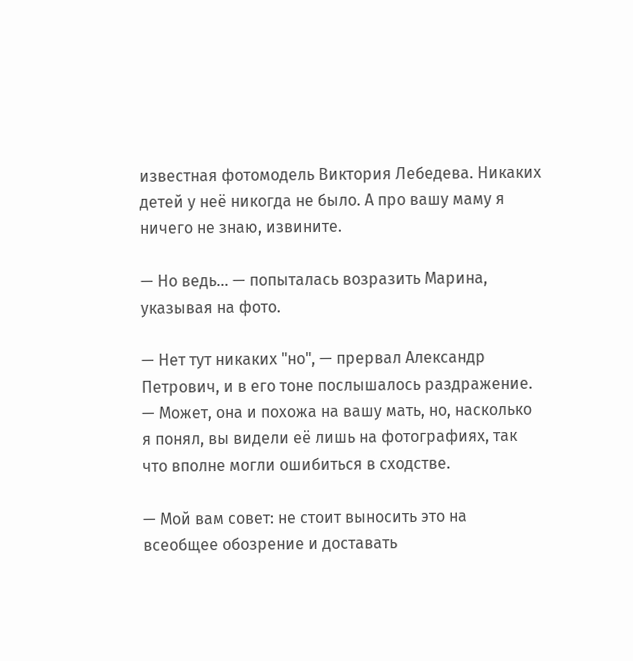известная фотомодель Виктория Лебедева. Никаких детей у неё никогда не было. А про вашу маму я ничего не знаю, извините.

— Но ведь... — попыталась возразить Марина, указывая на фото.

— Нет тут никаких "но", — прервал Александр Петрович, и в его тоне послышалось раздражение. — Может, она и похожа на вашу мать, но, насколько я понял, вы видели её лишь на фотографиях, так что вполне могли ошибиться в сходстве.

— Мой вам совет: не стоит выносить это на всеобщее обозрение и доставать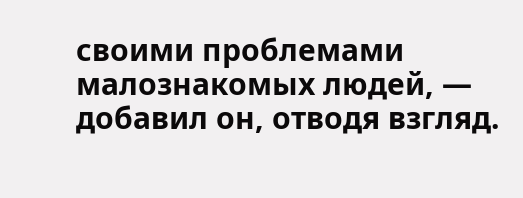своими проблемами малознакомых людей, — добавил он, отводя взгляд.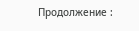Продолжение :